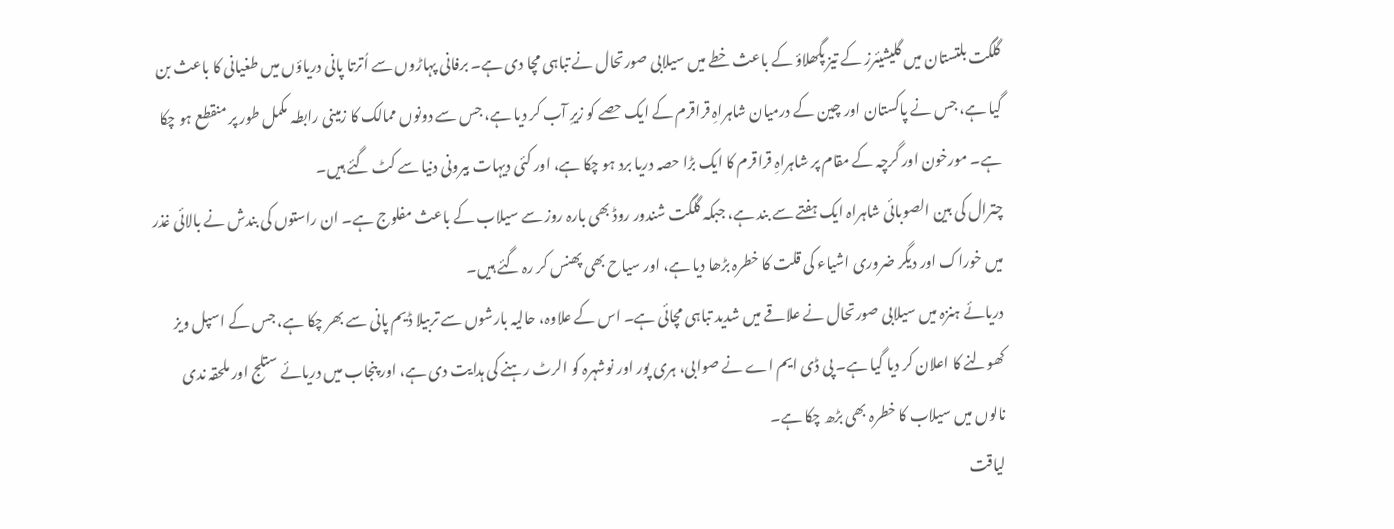گلگت بلتستان میں گلیشیئرز کے تیز پگھلاؤ کے باعث خطے میں سیلابی صورتحال نے تباہی مچا دی ہے۔ برفانی پہاڑوں سے اُترتا پانی دریاؤں میں طغیانی کا باعث بن گیا ہے، جس نے پاکستان اور چین کے درمیان شاہراہِ قراقرم کے ایک حصے کو زیرِ آب کر دیا ہے، جس سے دونوں ممالک کا زمینی رابطہ مکمل طور پر منقطع ہو چکا ہے۔ مورخون اور گرچہ کے مقام پر شاہراہِ قراقرم کا ایک بڑا حصہ دریا برد ہو چکا ہے، اور کئی دیہات بیرونی دنیا سے کٹ گئے ہیں۔
چترال کی بین الصوبائی شاہراہ ایک ہفتے سے بند ہے، جبکہ گلگت شندور روڈ بھی بارہ روز سے سیلاب کے باعث مفلوج ہے۔ ان راستوں کی بندش نے بالائی غذر میں خوراک اور دیگر ضروری اشیاء کی قلت کا خطرہ بڑھا دیا ہے، اور سیاح بھی پھنس کر رہ گئے ہیں۔
دریائے ہنزہ میں سیلابی صورتحال نے علاقے میں شدید تباہی مچائی ہے۔ اس کے علاوہ، حالیہ بارشوں سے تربیلا ڈیم پانی سے بھر چکا ہے، جس کے اسپل ویز کھولنے کا اعلان کر دیا گیا ہے۔ پی ڈی ایم اے نے صوابی، ہری پور اور نوشہرہ کو الرٹ رہنے کی ہدایت دی ہے، اور پنجاب میں دریائے ستلج اور ملحقہ ندی نالوں میں سیلاب کا خطرہ بھی بڑھ چکا ہے۔
لیاقت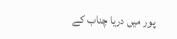پور میں دریا چناب کے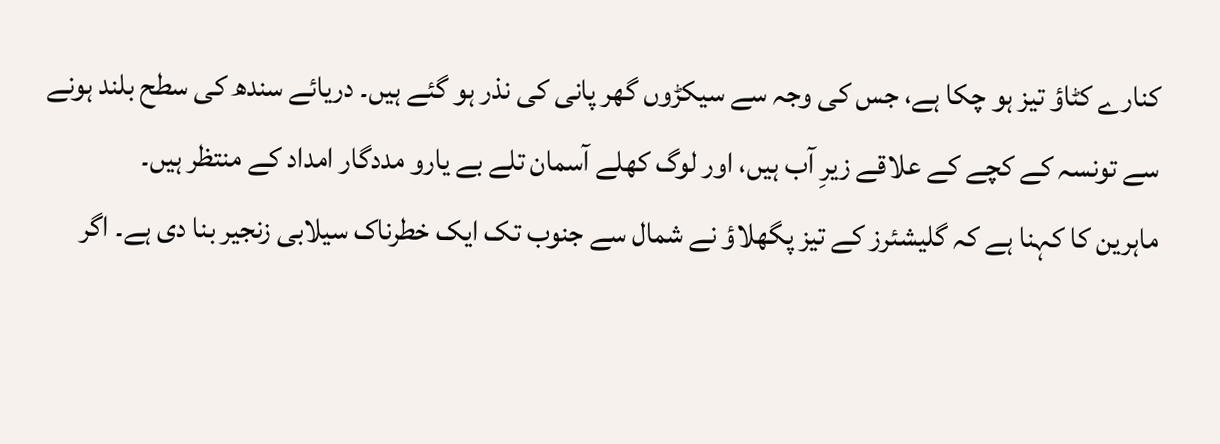کنارے کٹاؤ تیز ہو چکا ہے، جس کی وجہ سے سیکڑوں گھر پانی کی نذر ہو گئے ہیں۔ دریائے سندھ کی سطح بلند ہونے سے تونسہ کے کچے کے علاقے زیرِ آب ہیں، اور لوگ کھلے آسمان تلے بے یارو مددگار امداد کے منتظر ہیں۔
ماہرین کا کہنا ہے کہ گلیشئرز کے تیز پگھلاؤ نے شمال سے جنوب تک ایک خطرناک سیلابی زنجیر بنا دی ہے۔ اگر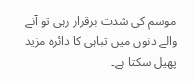موسم کی شدت برقرار رہی تو آنے والے دنوں میں تباہی کا دائرہ مزید پھیل سکتا ہے۔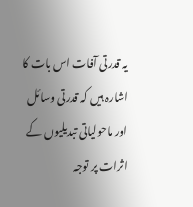یہ قدرتی آفات اس بات کا اشارہ ہیں کہ قدرتی وسائل اور ماحولیاتی تبدیلیوں کے اثرات پر توجہ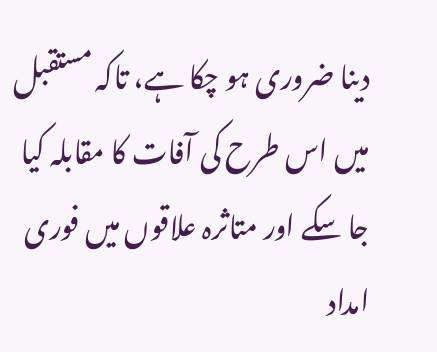دینا ضروری ہو چکا ہے، تاکہ مستقبل میں اس طرح کی آفات کا مقابلہ کیا جا سکے اور متاثرہ علاقوں میں فوری امداد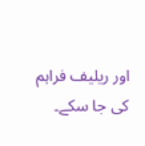اور ریلیف فراہم کی جا سکے۔